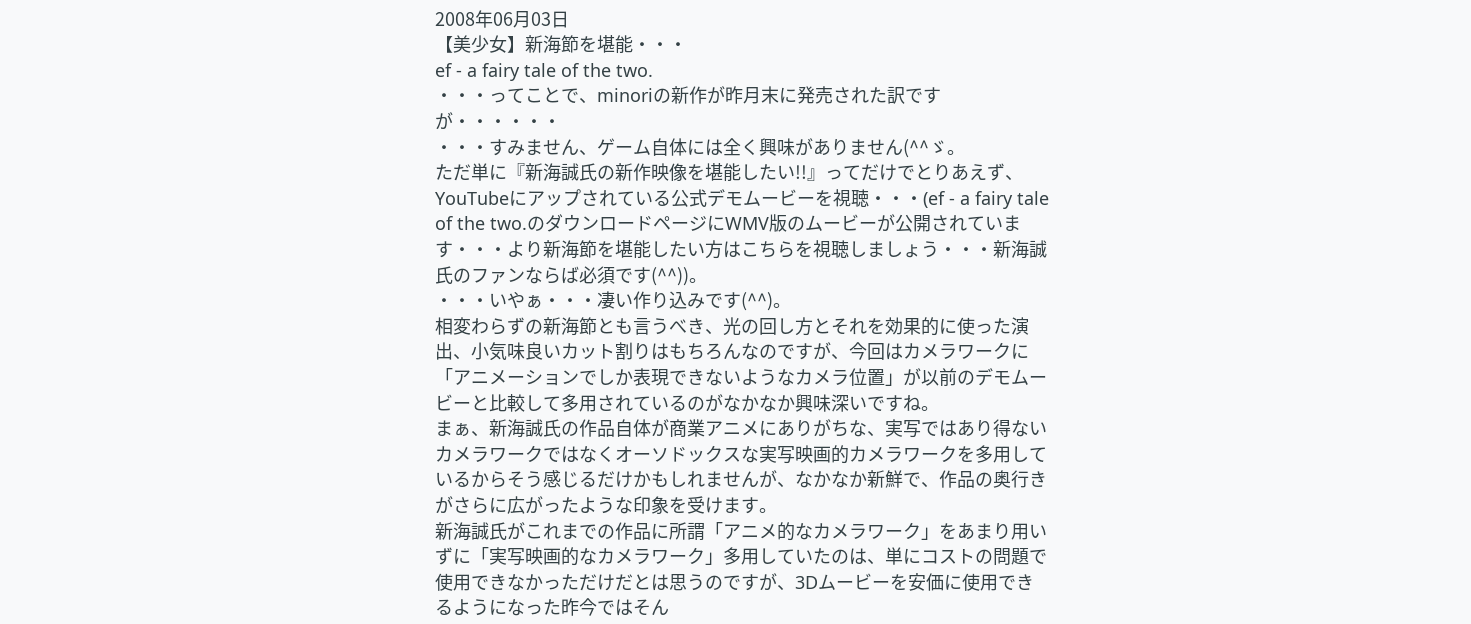2008年06月03日
【美少女】新海節を堪能・・・
ef - a fairy tale of the two.
・・・ってことで、minoriの新作が昨月末に発売された訳ですが・・・・・・
・・・すみません、ゲーム自体には全く興味がありません(^^ゞ。
ただ単に『新海誠氏の新作映像を堪能したい!!』ってだけでとりあえず、YouTubeにアップされている公式デモムービーを視聴・・・(ef - a fairy tale of the two.のダウンロードページにWMV版のムービーが公開されています・・・より新海節を堪能したい方はこちらを視聴しましょう・・・新海誠氏のファンならば必須です(^^))。
・・・いやぁ・・・凄い作り込みです(^^)。
相変わらずの新海節とも言うべき、光の回し方とそれを効果的に使った演出、小気味良いカット割りはもちろんなのですが、今回はカメラワークに「アニメーションでしか表現できないようなカメラ位置」が以前のデモムービーと比較して多用されているのがなかなか興味深いですね。
まぁ、新海誠氏の作品自体が商業アニメにありがちな、実写ではあり得ないカメラワークではなくオーソドックスな実写映画的カメラワークを多用しているからそう感じるだけかもしれませんが、なかなか新鮮で、作品の奥行きがさらに広がったような印象を受けます。
新海誠氏がこれまでの作品に所謂「アニメ的なカメラワーク」をあまり用いずに「実写映画的なカメラワーク」多用していたのは、単にコストの問題で使用できなかっただけだとは思うのですが、3Dムービーを安価に使用できるようになった昨今ではそん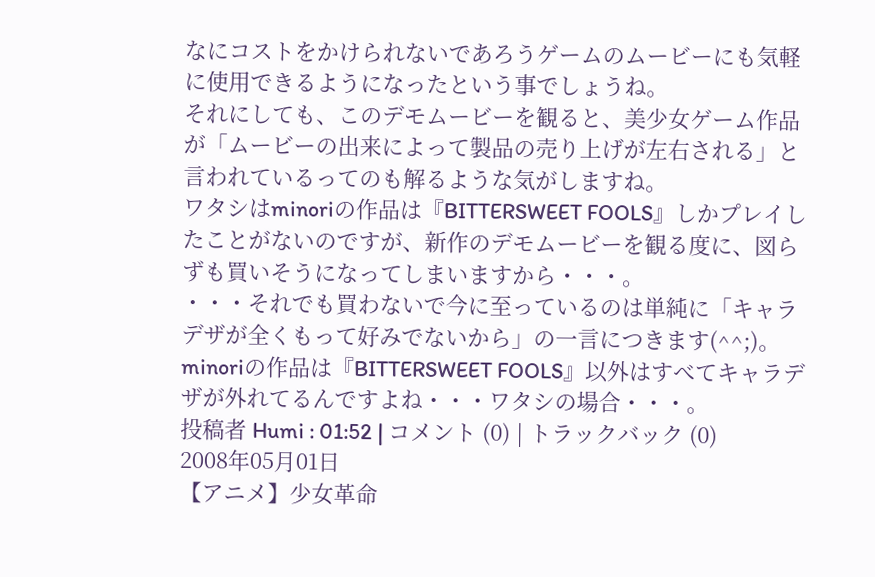なにコストをかけられないであろうゲームのムービーにも気軽に使用できるようになったという事でしょうね。
それにしても、このデモムービーを観ると、美少女ゲーム作品が「ムービーの出来によって製品の売り上げが左右される」と言われているってのも解るような気がしますね。
ワタシはminoriの作品は『BITTERSWEET FOOLS』しかプレイしたことがないのですが、新作のデモムービーを観る度に、図らずも買いそうになってしまいますから・・・。
・・・それでも買わないで今に至っているのは単純に「キャラデザが全くもって好みでないから」の一言につきます(^^;)。
minoriの作品は『BITTERSWEET FOOLS』以外はすべてキャラデザが外れてるんですよね・・・ワタシの場合・・・。
投稿者 Humi : 01:52 | コメント (0) | トラックバック (0)
2008年05月01日
【アニメ】少女革命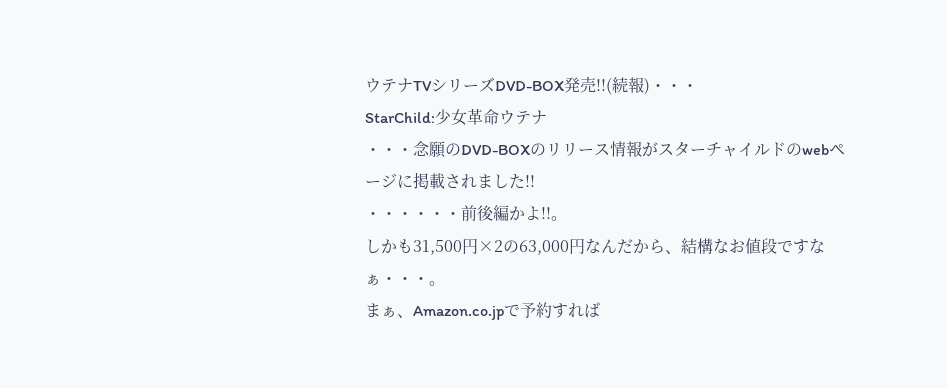ウテナTVシリーズDVD-BOX発売!!(続報)・・・
StarChild:少女革命ウテナ
・・・念願のDVD-BOXのリリース情報がスターチャイルドのwebページに掲載されました!!
・・・・・・前後編かよ!!。
しかも31,500円×2の63,000円なんだから、結構なお値段ですなぁ・・・。
まぁ、Amazon.co.jpで予約すれば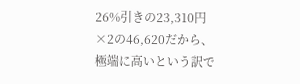26%引きの23,310円×2の46,620だから、極端に高いという訳で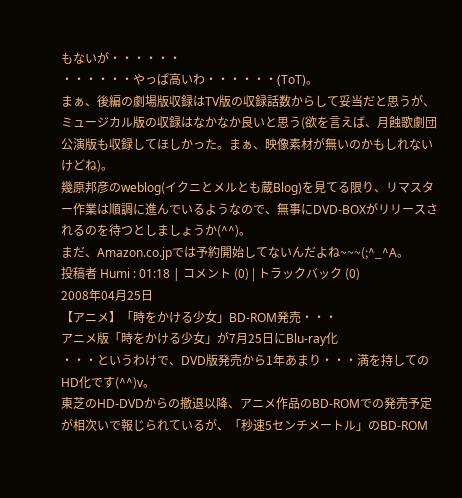もないが・・・・・・
・・・・・・やっぱ高いわ・・・・・・(ToT)。
まぁ、後編の劇場版収録はTV版の収録話数からして妥当だと思うが、ミュージカル版の収録はなかなか良いと思う(欲を言えば、月蝕歌劇団公演版も収録してほしかった。まぁ、映像素材が無いのかもしれないけどね)。
幾原邦彦のweblog(イクニとメルとも蔵Blog)を見てる限り、リマスター作業は順調に進んでいるようなので、無事にDVD-BOXがリリースされるのを待つとしましょうか(^^)。
まだ、Amazon.co.jpでは予約開始してないんだよね~~~(;^_^A。
投稿者 Humi : 01:18 | コメント (0) | トラックバック (0)
2008年04月25日
【アニメ】「時をかける少女」BD-ROM発売・・・
アニメ版「時をかける少女」が7月25日にBlu-ray化
・・・というわけで、DVD版発売から1年あまり・・・満を持してのHD化です(^^)v。
東芝のHD-DVDからの撤退以降、アニメ作品のBD-ROMでの発売予定が相次いで報じられているが、「秒速5センチメートル」のBD-ROM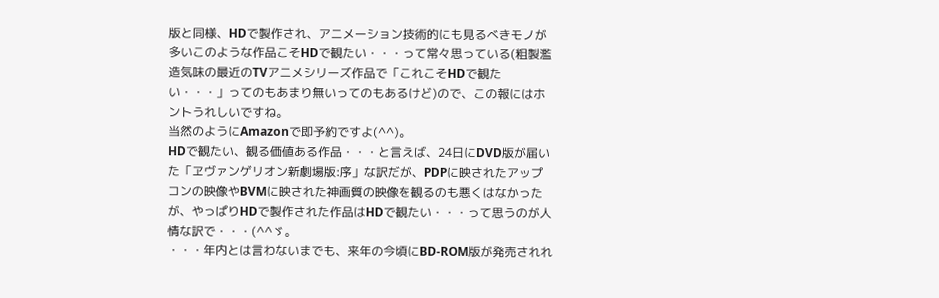版と同様、HDで製作され、アニメーション技術的にも見るべきモノが多いこのような作品こそHDで観たい・・・って常々思っている(粗製濫造気味の最近のTVアニメシリーズ作品で「これこそHDで観たい・・・」ってのもあまり無いってのもあるけど)ので、この報にはホントうれしいですね。
当然のようにAmazonで即予約ですよ(^^)。
HDで観たい、観る価値ある作品・・・と言えば、24日にDVD版が届いた「ヱヴァンゲリオン新劇場版:序」な訳だが、PDPに映されたアップコンの映像やBVMに映された神画質の映像を観るのも悪くはなかったが、やっぱりHDで製作された作品はHDで観たい・・・って思うのが人情な訳で・・・(^^ゞ。
・・・年内とは言わないまでも、来年の今頃にBD-ROM版が発売されれ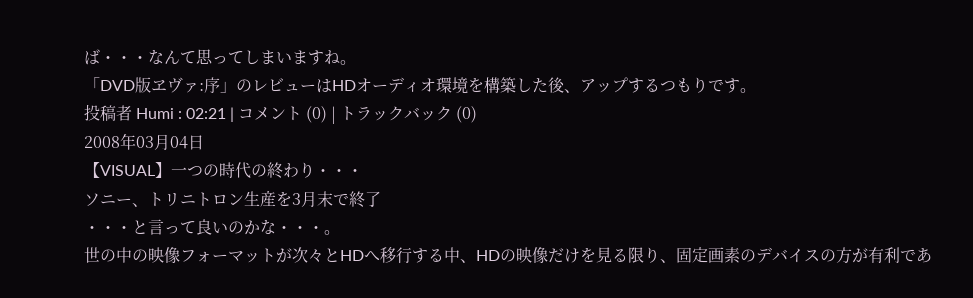ば・・・なんて思ってしまいますね。
「DVD版ヱヴァ:序」のレビューはHDオーディオ環境を構築した後、アップするつもりです。
投稿者 Humi : 02:21 | コメント (0) | トラックバック (0)
2008年03月04日
【VISUAL】一つの時代の終わり・・・
ソニー、トリニトロン生産を3月末で終了
・・・と言って良いのかな・・・。
世の中の映像フォーマットが次々とHDへ移行する中、HDの映像だけを見る限り、固定画素のデバイスの方が有利であ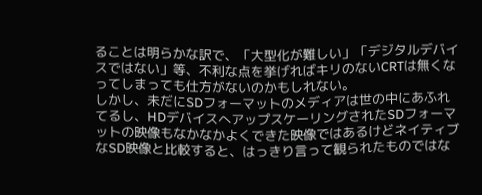ることは明らかな訳で、「大型化が難しい」「デジタルデバイスではない」等、不利な点を挙げればキリのないCRTは無くなってしまっても仕方がないのかもしれない。
しかし、未だにSDフォーマットのメディアは世の中にあふれてるし、HDデバイスへアップスケーリングされたSDフォーマットの映像もなかなかよくできた映像ではあるけどネイティブなSD映像と比較すると、はっきり言って観られたものではな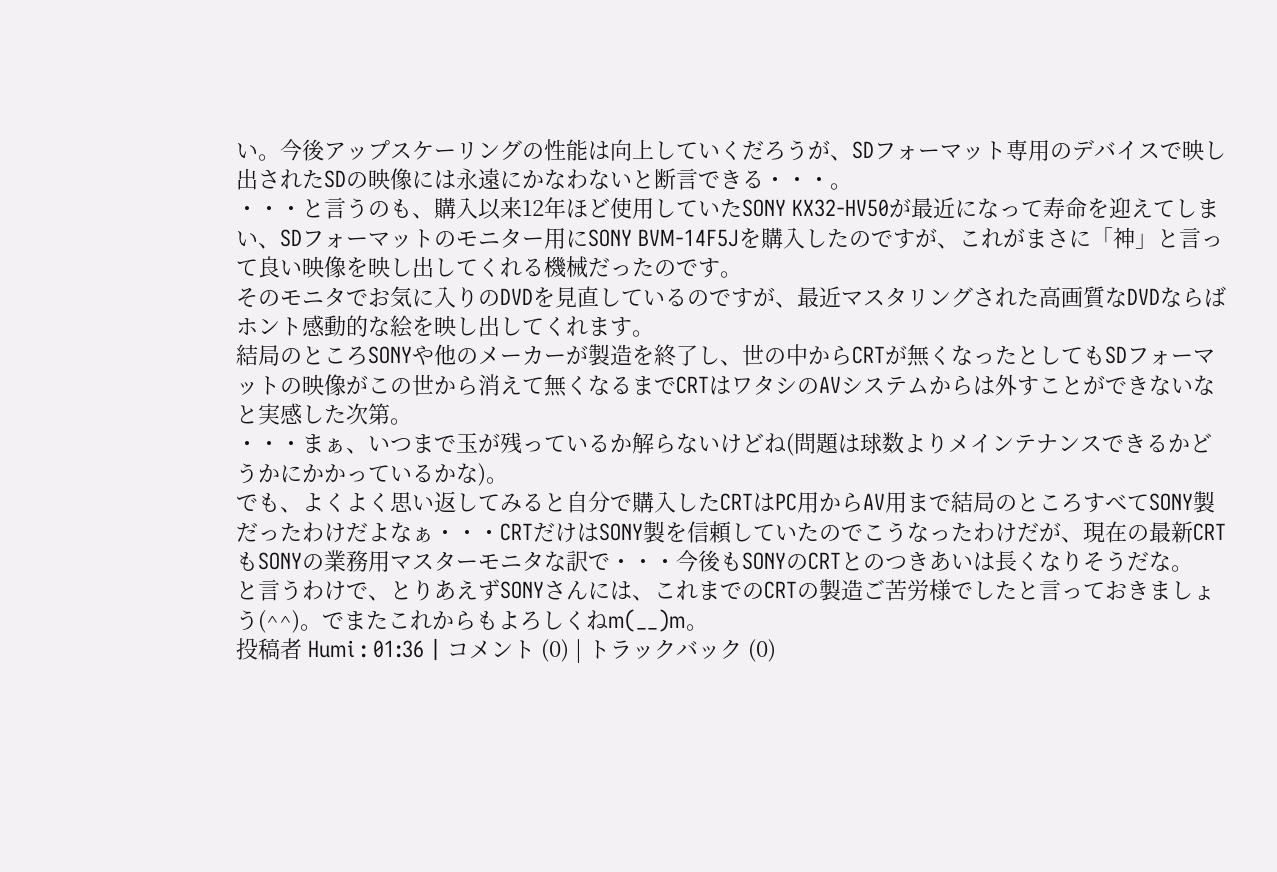い。今後アップスケーリングの性能は向上していくだろうが、SDフォーマット専用のデバイスで映し出されたSDの映像には永遠にかなわないと断言できる・・・。
・・・と言うのも、購入以来12年ほど使用していたSONY KX32-HV50が最近になって寿命を迎えてしまい、SDフォーマットのモニター用にSONY BVM-14F5Jを購入したのですが、これがまさに「神」と言って良い映像を映し出してくれる機械だったのです。
そのモニタでお気に入りのDVDを見直しているのですが、最近マスタリングされた高画質なDVDならばホント感動的な絵を映し出してくれます。
結局のところSONYや他のメーカーが製造を終了し、世の中からCRTが無くなったとしてもSDフォーマットの映像がこの世から消えて無くなるまでCRTはワタシのAVシステムからは外すことができないなと実感した次第。
・・・まぁ、いつまで玉が残っているか解らないけどね(問題は球数よりメインテナンスできるかどうかにかかっているかな)。
でも、よくよく思い返してみると自分で購入したCRTはPC用からAV用まで結局のところすべてSONY製だったわけだよなぁ・・・CRTだけはSONY製を信頼していたのでこうなったわけだが、現在の最新CRTもSONYの業務用マスターモニタな訳で・・・今後もSONYのCRTとのつきあいは長くなりそうだな。
と言うわけで、とりあえずSONYさんには、これまでのCRTの製造ご苦労様でしたと言っておきましょう(^^)。でまたこれからもよろしくねm(__)m。
投稿者 Humi : 01:36 | コメント (0) | トラックバック (0)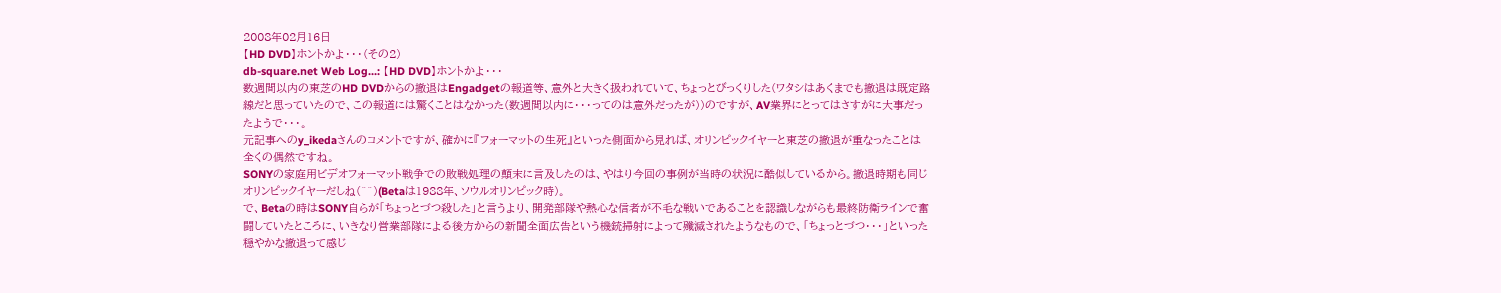2008年02月16日
【HD DVD】ホントかよ・・・(その2)
db-square.net Web Log...: 【HD DVD】ホントかよ・・・
数週間以内の東芝のHD DVDからの撤退はEngadgetの報道等、意外と大きく扱われていて、ちょっとびっくりした(ワタシはあくまでも撤退は既定路線だと思っていたので、この報道には驚くことはなかった(数週間以内に・・・ってのは意外だったが))のですが、AV業界にとってはさすがに大事だったようで・・・。
元記事へのy_ikedaさんのコメントですが、確かに『フォーマットの生死』といった側面から見れば、オリンピックイヤーと東芝の撤退が重なったことは全くの偶然ですね。
SONYの家庭用ビデオフォーマット戦争での敗戦処理の顛末に言及したのは、やはり今回の事例が当時の状況に酷似しているから。撤退時期も同じオリンピックイヤーだしね(^^)(Betaは1988年、ソウルオリンピック時)。
で、Betaの時はSONY自らが「ちょっとづつ殺した」と言うより、開発部隊や熱心な信者が不毛な戦いであることを認識しながらも最終防衛ラインで奮闘していたところに、いきなり営業部隊による後方からの新聞全面広告という機銃掃射によって殲滅されたようなもので、「ちょっとづつ・・・」といった穏やかな撤退って感じ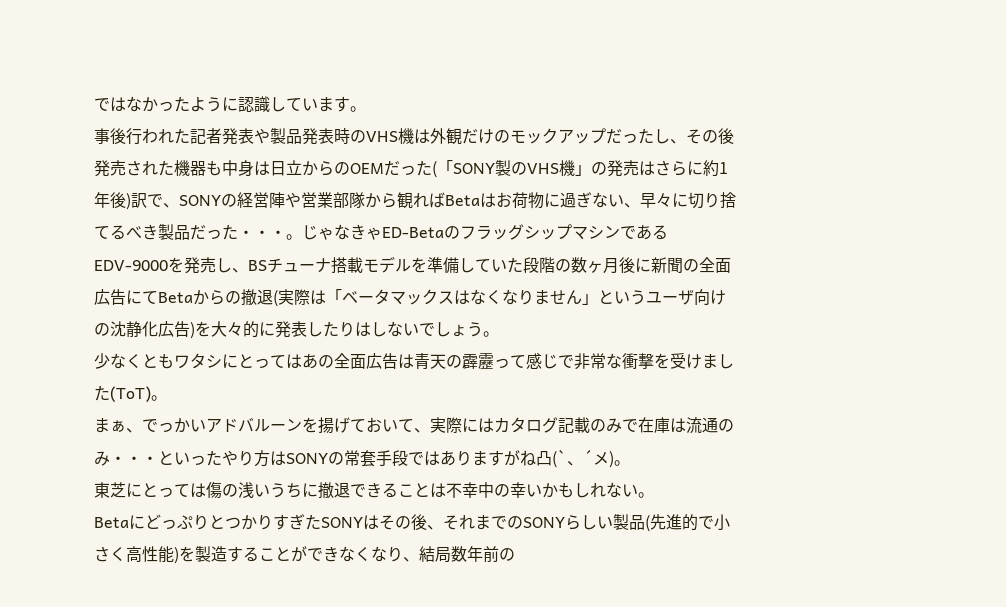ではなかったように認識しています。
事後行われた記者発表や製品発表時のVHS機は外観だけのモックアップだったし、その後発売された機器も中身は日立からのOEMだった(「SONY製のVHS機」の発売はさらに約1年後)訳で、SONYの経営陣や営業部隊から観ればBetaはお荷物に過ぎない、早々に切り捨てるべき製品だった・・・。じゃなきゃED-BetaのフラッグシップマシンであるEDV-9000を発売し、BSチューナ搭載モデルを準備していた段階の数ヶ月後に新聞の全面広告にてBetaからの撤退(実際は「ベータマックスはなくなりません」というユーザ向けの沈静化広告)を大々的に発表したりはしないでしょう。
少なくともワタシにとってはあの全面広告は青天の霹靂って感じで非常な衝撃を受けました(ToT)。
まぁ、でっかいアドバルーンを揚げておいて、実際にはカタログ記載のみで在庫は流通のみ・・・といったやり方はSONYの常套手段ではありますがね凸(`、´メ)。
東芝にとっては傷の浅いうちに撤退できることは不幸中の幸いかもしれない。
BetaにどっぷりとつかりすぎたSONYはその後、それまでのSONYらしい製品(先進的で小さく高性能)を製造することができなくなり、結局数年前の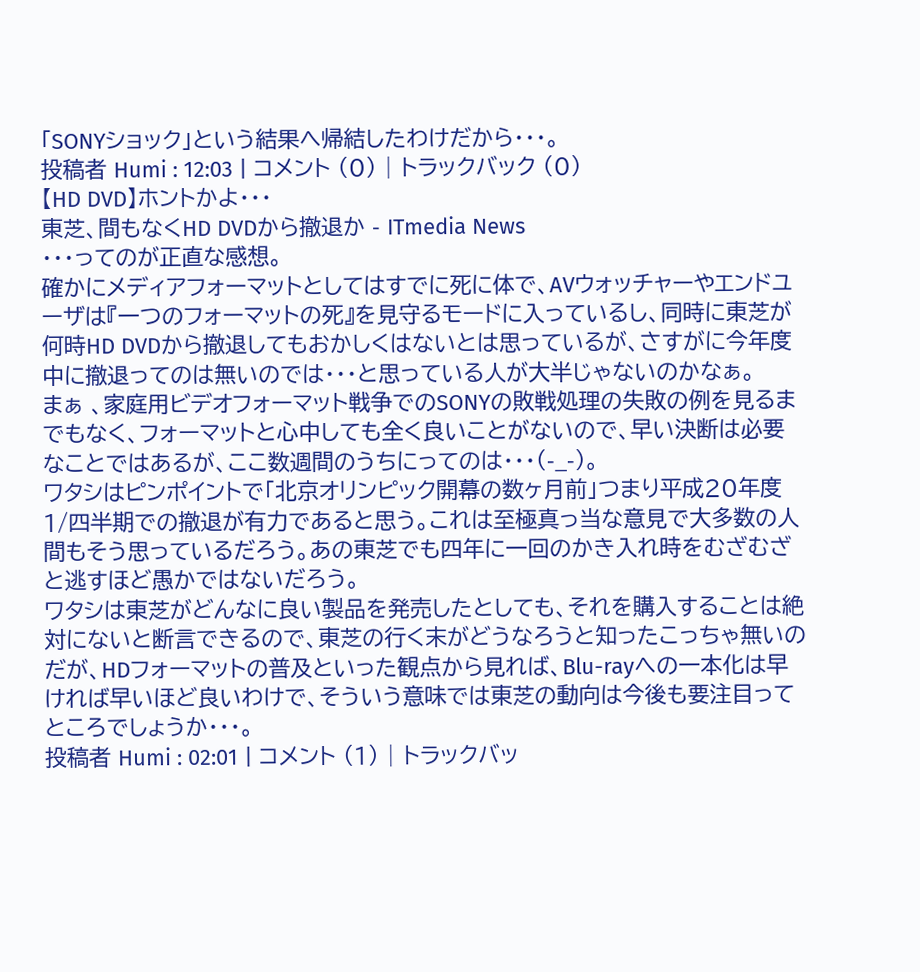「SONYショック」という結果へ帰結したわけだから・・・。
投稿者 Humi : 12:03 | コメント (0) | トラックバック (0)
【HD DVD】ホントかよ・・・
東芝、間もなくHD DVDから撤退か - ITmedia News
・・・ってのが正直な感想。
確かにメディアフォーマットとしてはすでに死に体で、AVウォッチャーやエンドユーザは『一つのフォーマットの死』を見守るモードに入っているし、同時に東芝が何時HD DVDから撤退してもおかしくはないとは思っているが、さすがに今年度中に撤退ってのは無いのでは・・・と思っている人が大半じゃないのかなぁ。
まぁ 、家庭用ビデオフォーマット戦争でのSONYの敗戦処理の失敗の例を見るまでもなく、フォーマットと心中しても全く良いことがないので、早い決断は必要なことではあるが、ここ数週間のうちにってのは・・・(-_-)。
ワタシはピンポイントで「北京オリンピック開幕の数ヶ月前」つまり平成20年度1/四半期での撤退が有力であると思う。これは至極真っ当な意見で大多数の人間もそう思っているだろう。あの東芝でも四年に一回のかき入れ時をむざむざと逃すほど愚かではないだろう。
ワタシは東芝がどんなに良い製品を発売したとしても、それを購入することは絶対にないと断言できるので、東芝の行く末がどうなろうと知ったこっちゃ無いのだが、HDフォーマットの普及といった観点から見れば、Blu-rayへの一本化は早ければ早いほど良いわけで、そういう意味では東芝の動向は今後も要注目ってところでしょうか・・・。
投稿者 Humi : 02:01 | コメント (1) | トラックバッ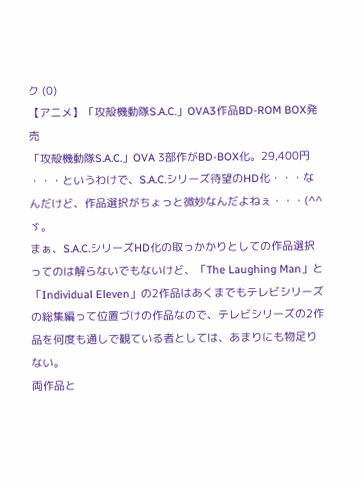ク (0)
【アニメ】「攻殻機動隊S.A.C.」OVA3作品BD-ROM BOX発売
「攻殻機動隊S.A.C.」OVA 3部作がBD-BOX化。29,400円
・・・というわけで、S.A.C.シリーズ待望のHD化・・・なんだけど、作品選択がちょっと微妙なんだよねぇ・・・(^^ゞ。
まぁ、S.A.C.シリーズHD化の取っかかりとしての作品選択ってのは解らないでもないけど、「The Laughing Man」と「Individual Eleven」の2作品はあくまでもテレビシリーズの総集編って位置づけの作品なので、テレビシリーズの2作品を何度も通しで観ている者としては、あまりにも物足りない。
両作品と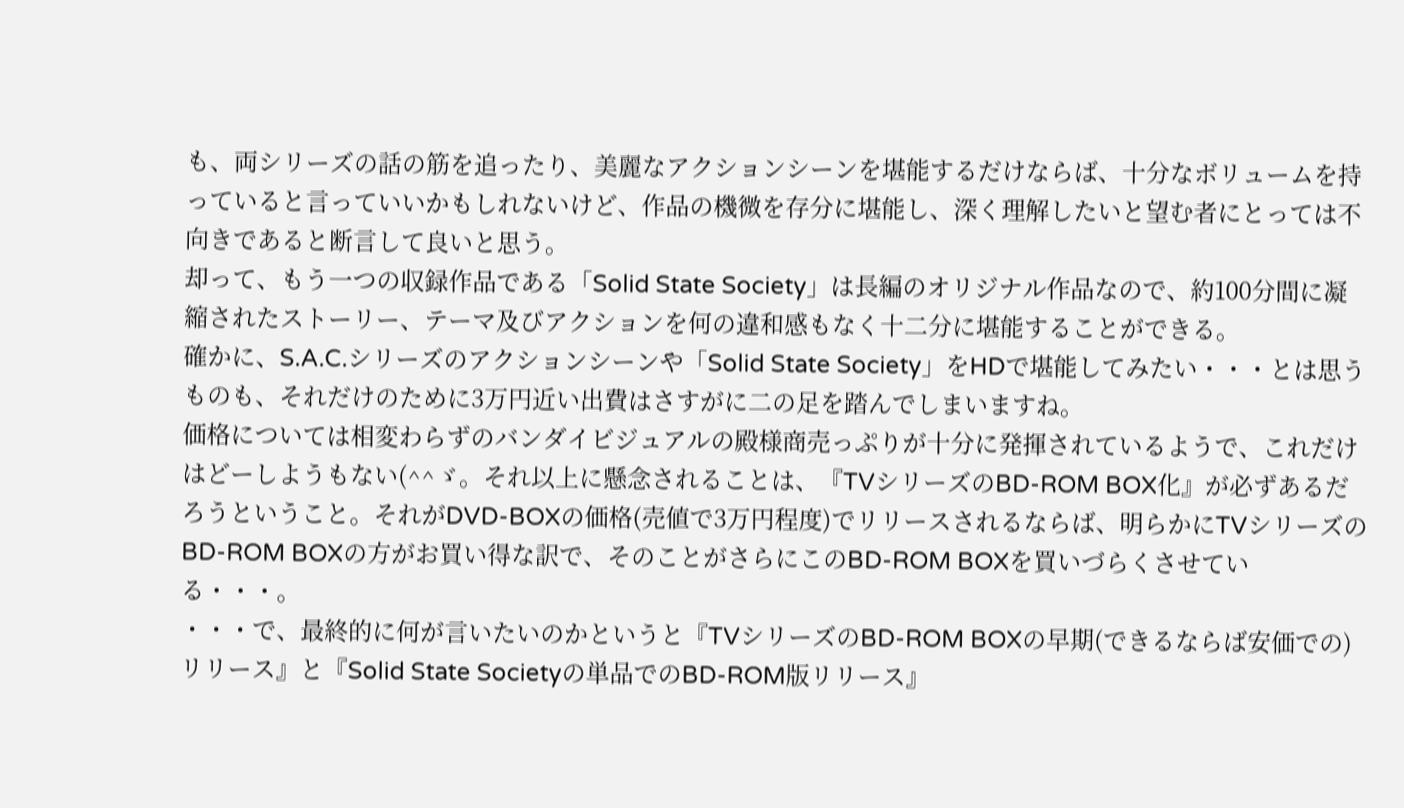も、両シリーズの話の筋を追ったり、美麗なアクションシーンを堪能するだけならば、十分なボリュームを持っていると言っていいかもしれないけど、作品の機微を存分に堪能し、深く理解したいと望む者にとっては不向きであると断言して良いと思う。
却って、もう一つの収録作品である「Solid State Society」は長編のオリジナル作品なので、約100分間に凝縮されたストーリー、テーマ及びアクションを何の違和感もなく十二分に堪能することができる。
確かに、S.A.C.シリーズのアクションシーンや「Solid State Society」をHDで堪能してみたい・・・とは思うものも、それだけのために3万円近い出費はさすがに二の足を踏んでしまいますね。
価格については相変わらずのバンダイビジュアルの殿様商売っぷりが十分に発揮されているようで、これだけはどーしようもない(^^ゞ。それ以上に懸念されることは、『TVシリーズのBD-ROM BOX化』が必ずあるだろうということ。それがDVD-BOXの価格(売値で3万円程度)でリリースされるならば、明らかにTVシリーズのBD-ROM BOXの方がお買い得な訳で、そのことがさらにこのBD-ROM BOXを買いづらくさせている・・・。
・・・で、最終的に何が言いたいのかというと『TVシリーズのBD-ROM BOXの早期(できるならば安価での)リリース』と『Solid State Societyの単品でのBD-ROM版リリース』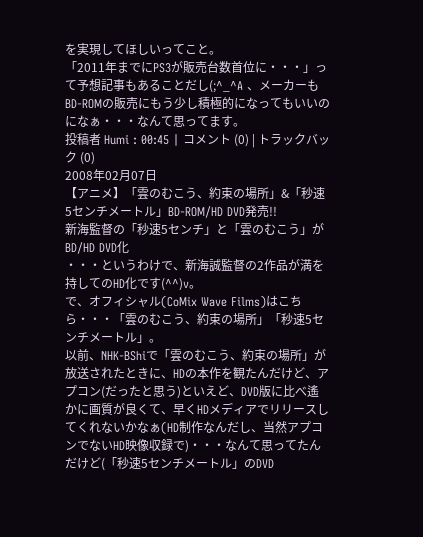を実現してほしいってこと。
「2011年までにPS3が販売台数首位に・・・」って予想記事もあることだし(;^_^A 、メーカーもBD-ROMの販売にもう少し積極的になってもいいのになぁ・・・なんて思ってます。
投稿者 Humi : 00:45 | コメント (0) | トラックバック (0)
2008年02月07日
【アニメ】「雲のむこう、約束の場所」&「秒速5センチメートル」BD-ROM/HD DVD発売!!
新海監督の「秒速5センチ」と「雲のむこう」がBD/HD DVD化
・・・というわけで、新海誠監督の2作品が満を持してのHD化です(^^)v。
で、オフィシャル(CoMix Wave Films)はこちら・・・「雲のむこう、約束の場所」「秒速5センチメートル」。
以前、NHK-BShiで「雲のむこう、約束の場所」が放送されたときに、HDの本作を観たんだけど、アプコン(だったと思う)といえど、DVD版に比べ遙かに画質が良くて、早くHDメディアでリリースしてくれないかなぁ(HD制作なんだし、当然アプコンでないHD映像収録で)・・・なんて思ってたんだけど(「秒速5センチメートル」のDVD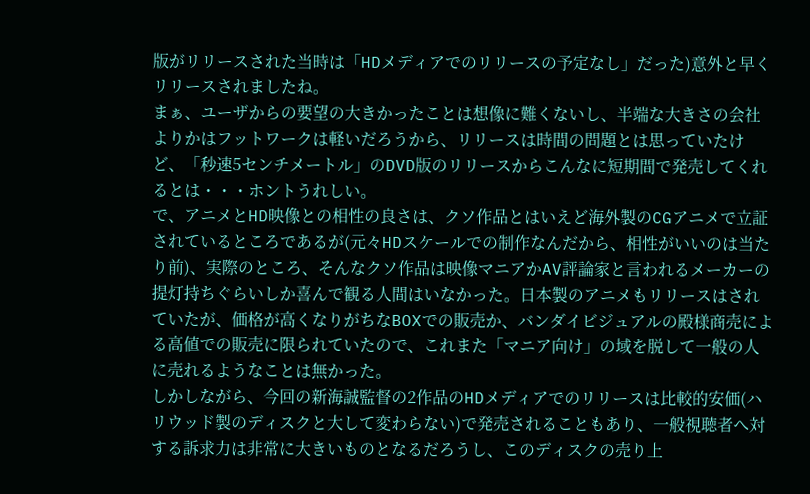版がリリースされた当時は「HDメディアでのリリースの予定なし」だった)意外と早くリリースされましたね。
まぁ、ユーザからの要望の大きかったことは想像に難くないし、半端な大きさの会社よりかはフットワークは軽いだろうから、リリースは時間の問題とは思っていたけど、「秒速5センチメートル」のDVD版のリリースからこんなに短期間で発売してくれるとは・・・ホントうれしい。
で、アニメとHD映像との相性の良さは、クソ作品とはいえど海外製のCGアニメで立証されているところであるが(元々HDスケールでの制作なんだから、相性がいいのは当たり前)、実際のところ、そんなクソ作品は映像マニアかAV評論家と言われるメーカーの提灯持ちぐらいしか喜んで観る人間はいなかった。日本製のアニメもリリースはされていたが、価格が高くなりがちなBOXでの販売か、バンダイビジュアルの殿様商売による高値での販売に限られていたので、これまた「マニア向け」の域を脱して一般の人に売れるようなことは無かった。
しかしながら、今回の新海誠監督の2作品のHDメディアでのリリースは比較的安価(ハリウッド製のディスクと大して変わらない)で発売されることもあり、一般視聴者へ対する訴求力は非常に大きいものとなるだろうし、このディスクの売り上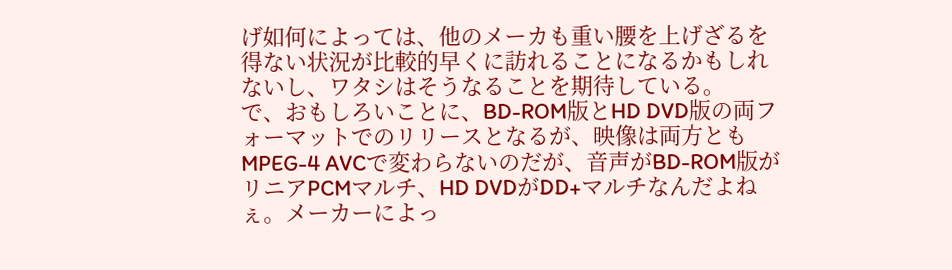げ如何によっては、他のメーカも重い腰を上げざるを得ない状況が比較的早くに訪れることになるかもしれないし、ワタシはそうなることを期待している。
で、おもしろいことに、BD-ROM版とHD DVD版の両フォーマットでのリリースとなるが、映像は両方ともMPEG-4 AVCで変わらないのだが、音声がBD-ROM版がリニアPCMマルチ、HD DVDがDD+マルチなんだよねぇ。メーカーによっ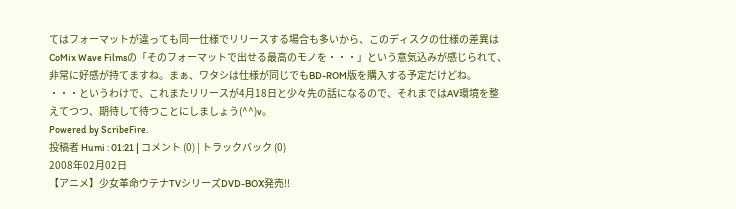てはフォーマットが違っても同一仕様でリリースする場合も多いから、このディスクの仕様の差異はCoMix Wave Filmsの「そのフォーマットで出せる最高のモノを・・・」という意気込みが感じられて、非常に好感が持てますね。まぁ、ワタシは仕様が同じでもBD-ROM版を購入する予定だけどね。
・・・というわけで、これまたリリースが4月18日と少々先の話になるので、それまではAV環境を整えてつつ、期待して待つことにしましょう(^^)v。
Powered by ScribeFire.
投稿者 Humi : 01:21 | コメント (0) | トラックバック (0)
2008年02月02日
【アニメ】少女革命ウテナTVシリーズDVD-BOX発売!!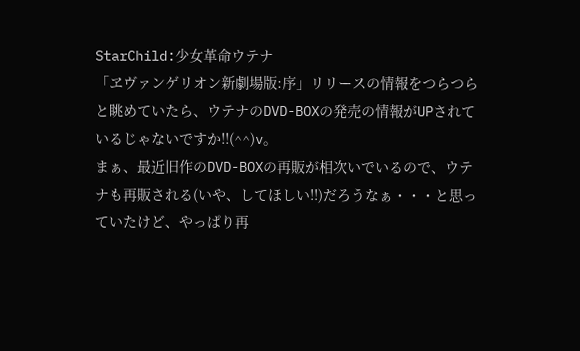StarChild:少女革命ウテナ
「ヱヴァンゲリオン新劇場版:序」リリースの情報をつらつらと眺めていたら、ウテナのDVD-BOXの発売の情報がUPされているじゃないですか!!(^^)v。
まぁ、最近旧作のDVD-BOXの再販が相次いでいるので、ウテナも再販される(いや、してほしい!!)だろうなぁ・・・と思っていたけど、やっぱり再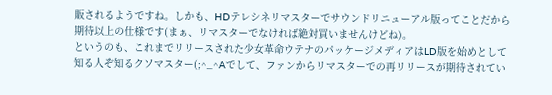販されるようですね。しかも、HDテレシネリマスターでサウンドリニューアル版ってことだから期待以上の仕様です(まぁ、リマスターでなければ絶対買いませんけどね)。
というのも、これまでリリースされた少女革命ウテナのパッケージメディアはLD版を始めとして知る人ぞ知るクソマスター(;^_^Aでして、ファンからリマスターでの再リリースが期待されてい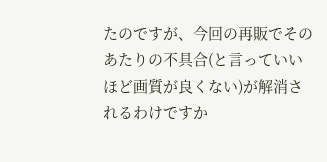たのですが、今回の再販でそのあたりの不具合(と言っていいほど画質が良くない)が解消されるわけですか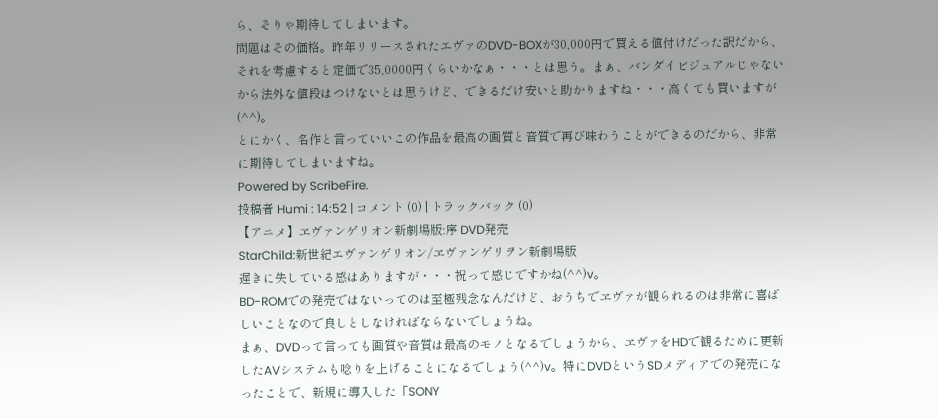ら、そりゃ期待してしまいます。
問題はその価格。昨年リリースされたエヴァのDVD-BOXが30,000円で買える値付けだった訳だから、それを考慮すると定価で35,0000円くらいかなぁ・・・とは思う。まぁ、バンダイビジュアルじゃないから法外な値段はつけないとは思うけど、できるだけ安いと助かりますね・・・高くても買いますが(^^)。
とにかく、名作と言っていいこの作品を最高の画質と音質で再び味わうことができるのだから、非常に期待してしまいますね。
Powered by ScribeFire.
投稿者 Humi : 14:52 | コメント (0) | トラックバック (0)
【アニメ】ヱヴァンゲリオン新劇場版:序 DVD発売
StarChild:新世紀エヴァンゲリオン/ヱヴァンゲリヲン新劇場版
遅きに失している感はありますが・・・祝って感じですかね(^^)v。
BD-ROMでの発売ではないってのは至極残念なんだけど、おうちでヱヴァが観られるのは非常に喜ばしいことなので良しとしなければならないでしょうね。
まぁ、DVDって言っても画質や音質は最高のモノとなるでしょうから、ヱヴァをHDで観るために更新したAVシステムも唸りを上げることになるでしょう(^^)v。特にDVDというSDメディアでの発売になったことで、新規に導入した「SONY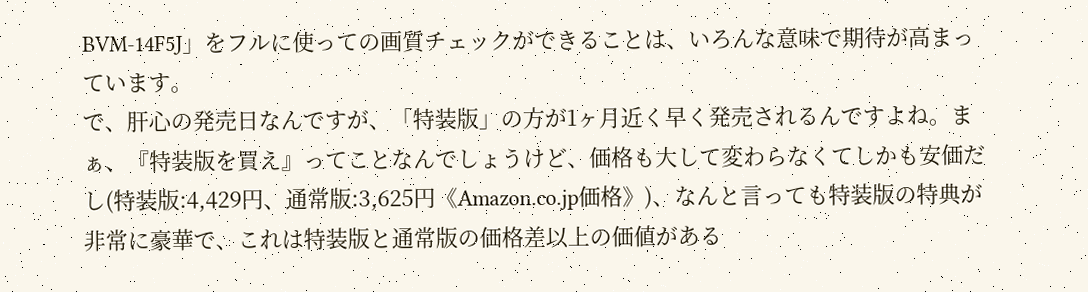BVM-14F5J」をフルに使っての画質チェックができることは、いろんな意味で期待が高まっています。
で、肝心の発売日なんですが、「特装版」の方が1ヶ月近く早く発売されるんですよね。まぁ、『特装版を買え』ってことなんでしょうけど、価格も大して変わらなくてしかも安価だし(特装版:4,429円、通常版:3,625円《Amazon.co.jp価格》)、なんと言っても特装版の特典が非常に豪華で、これは特装版と通常版の価格差以上の価値がある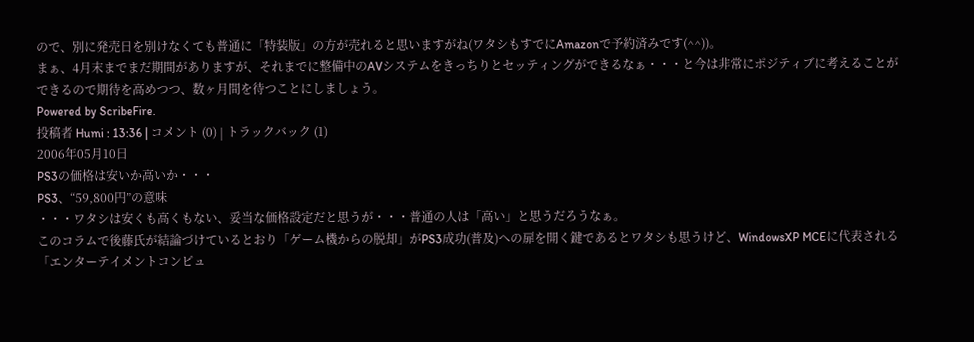ので、別に発売日を別けなくても普通に「特装版」の方が売れると思いますがね(ワタシもすでにAmazonで予約済みです(^^))。
まぁ、4月末までまだ期間がありますが、それまでに整備中のAVシステムをきっちりとセッティングができるなぁ・・・と今は非常にポジティブに考えることができるので期待を高めつつ、数ヶ月間を待つことにしましょう。
Powered by ScribeFire.
投稿者 Humi : 13:36 | コメント (0) | トラックバック (1)
2006年05月10日
PS3の価格は安いか高いか・・・
PS3、“59,800円”の意味
・・・ワタシは安くも高くもない、妥当な価格設定だと思うが・・・普通の人は「高い」と思うだろうなぁ。
このコラムで後藤氏が結論づけているとおり「ゲーム機からの脱却」がPS3成功(普及)への扉を開く鍵であるとワタシも思うけど、WindowsXP MCEに代表される「エンターテイメントコンピュ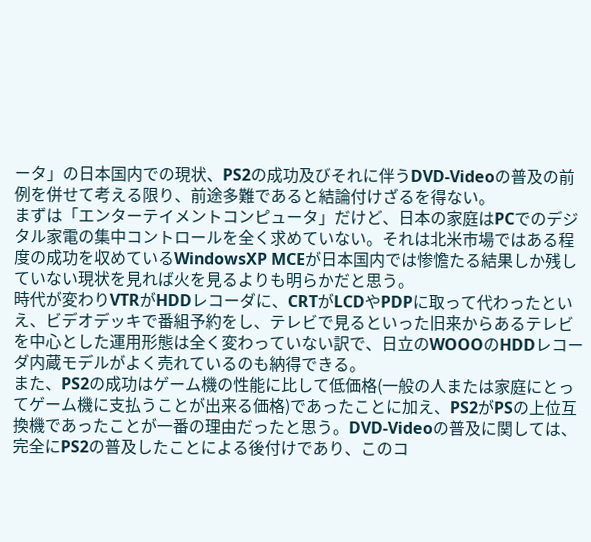ータ」の日本国内での現状、PS2の成功及びそれに伴うDVD-Videoの普及の前例を併せて考える限り、前途多難であると結論付けざるを得ない。
まずは「エンターテイメントコンピュータ」だけど、日本の家庭はPCでのデジタル家電の集中コントロールを全く求めていない。それは北米市場ではある程度の成功を収めているWindowsXP MCEが日本国内では惨憺たる結果しか残していない現状を見れば火を見るよりも明らかだと思う。
時代が変わりVTRがHDDレコーダに、CRTがLCDやPDPに取って代わったといえ、ビデオデッキで番組予約をし、テレビで見るといった旧来からあるテレビを中心とした運用形態は全く変わっていない訳で、日立のWOOOのHDDレコーダ内蔵モデルがよく売れているのも納得できる。
また、PS2の成功はゲーム機の性能に比して低価格(一般の人または家庭にとってゲーム機に支払うことが出来る価格)であったことに加え、PS2がPSの上位互換機であったことが一番の理由だったと思う。DVD-Videoの普及に関しては、完全にPS2の普及したことによる後付けであり、このコ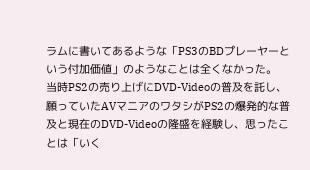ラムに書いてあるような「PS3のBDプレーヤーという付加価値」のようなことは全くなかった。
当時PS2の売り上げにDVD-Videoの普及を託し、願っていたAVマニアのワタシがPS2の爆発的な普及と現在のDVD-Videoの隆盛を経験し、思ったことは「いく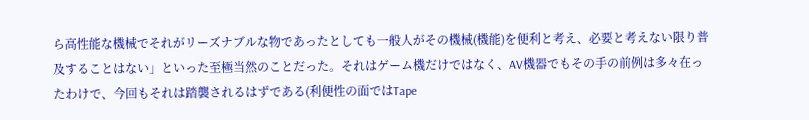ら高性能な機械でそれがリーズナブルな物であったとしても一般人がその機械(機能)を便利と考え、必要と考えない限り普及することはない」といった至極当然のことだった。それはゲーム機だけではなく、AV機器でもその手の前例は多々在ったわけで、今回もそれは踏襲されるはずである(利便性の面ではTape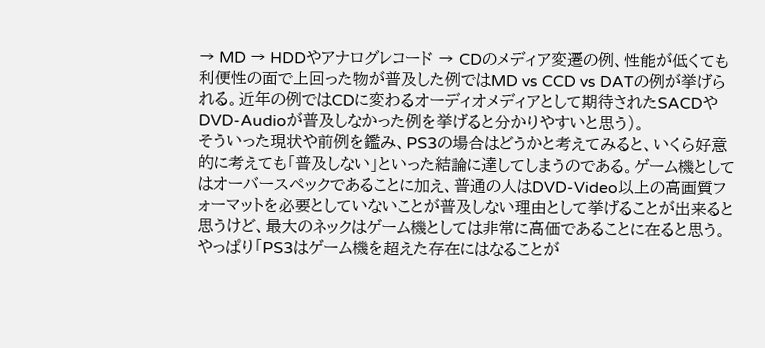→ MD → HDDやアナログレコード → CDのメディア変遷の例、性能が低くても利便性の面で上回った物が普及した例ではMD vs CCD vs DATの例が挙げられる。近年の例ではCDに変わるオーディオメディアとして期待されたSACDやDVD-Audioが普及しなかった例を挙げると分かりやすいと思う)。
そういった現状や前例を鑑み、PS3の場合はどうかと考えてみると、いくら好意的に考えても「普及しない」といった結論に達してしまうのである。ゲーム機としてはオーバースペックであることに加え、普通の人はDVD-Video以上の高画質フォーマットを必要としていないことが普及しない理由として挙げることが出来ると思うけど、最大のネックはゲーム機としては非常に高価であることに在ると思う。
やっぱり「PS3はゲーム機を超えた存在にはなることが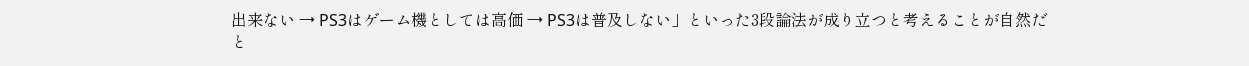出来ない → PS3はゲーム機としては高価 → PS3は普及しない」といった3段論法が成り立つと考えることが自然だと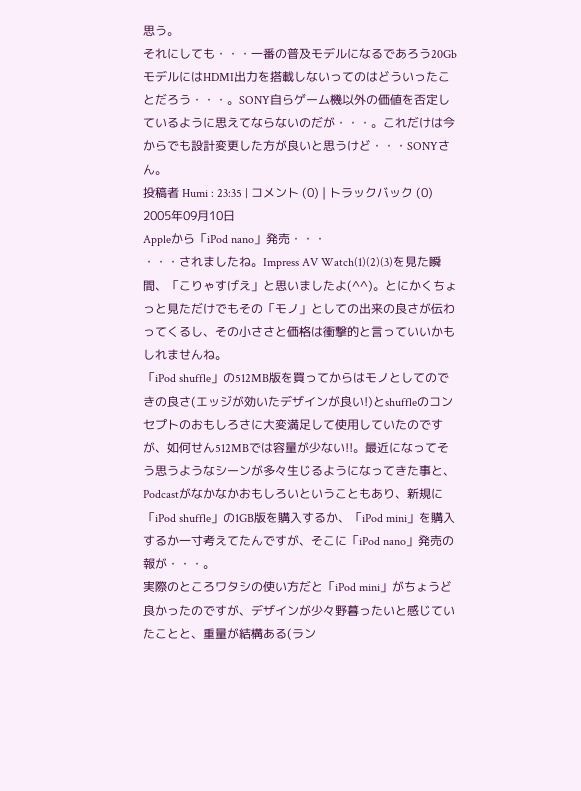思う。
それにしても・・・一番の普及モデルになるであろう20GbモデルにはHDMI出力を搭載しないってのはどういったことだろう・・・。SONY自らゲーム機以外の価値を否定しているように思えてならないのだが・・・。これだけは今からでも設計変更した方が良いと思うけど・・・SONYさん。
投稿者 Humi : 23:35 | コメント (0) | トラックバック (0)
2005年09月10日
Appleから「iPod nano」発売・・・
・・・されましたね。Impress AV Watch(1)(2)(3)を見た瞬間、「こりゃすげえ」と思いましたよ(^^)。とにかくちょっと見ただけでもその「モノ」としての出来の良さが伝わってくるし、その小ささと価格は衝撃的と言っていいかもしれませんね。
「iPod shuffle」の512MB版を買ってからはモノとしてのできの良さ(エッジが効いたデザインが良い!)とshuffleのコンセプトのおもしろさに大変満足して使用していたのですが、如何せん512MBでは容量が少ない!!。最近になってそう思うようなシーンが多々生じるようになってきた事と、Podcastがなかなかおもしろいということもあり、新規に「iPod shuffle」の1GB版を購入するか、「iPod mini」を購入するか一寸考えてたんですが、そこに「iPod nano」発売の報が・・・。
実際のところワタシの使い方だと「iPod mini」がちょうど良かったのですが、デザインが少々野暮ったいと感じていたことと、重量が結構ある(ラン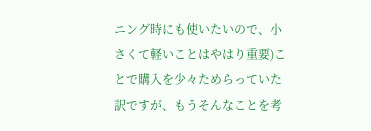ニング時にも使いたいので、小さくて軽いことはやはり重要)ことで購入を少々ためらっていた訳ですが、もうそんなことを考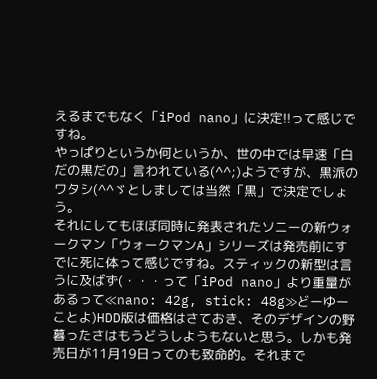えるまでもなく「iPod nano」に決定!!って感じですね。
やっぱりというか何というか、世の中では早速「白だの黒だの」言われている(^^;)ようですが、黒派のワタシ(^^ゞとしましては当然「黒」で決定でしょう。
それにしてもほぼ同時に発表されたソニーの新ウォークマン「ウォークマンA」シリーズは発売前にすでに死に体って感じですね。スティックの新型は言うに及ばず(・・・って「iPod nano」より重量があるって≪nano: 42g, stick: 48g≫どーゆーことよ)HDD版は価格はさておき、そのデザインの野暮ったさはもうどうしようもないと思う。しかも発売日が11月19日ってのも致命的。それまで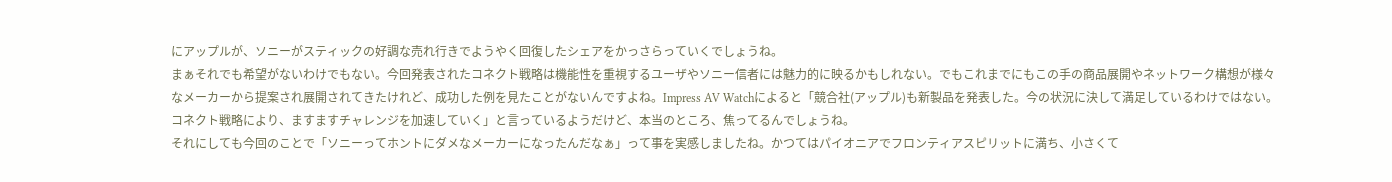にアップルが、ソニーがスティックの好調な売れ行きでようやく回復したシェアをかっさらっていくでしょうね。
まぁそれでも希望がないわけでもない。今回発表されたコネクト戦略は機能性を重視するユーザやソニー信者には魅力的に映るかもしれない。でもこれまでにもこの手の商品展開やネットワーク構想が様々なメーカーから提案され展開されてきたけれど、成功した例を見たことがないんですよね。Impress AV Watchによると「競合社(アップル)も新製品を発表した。今の状況に決して満足しているわけではない。コネクト戦略により、ますますチャレンジを加速していく」と言っているようだけど、本当のところ、焦ってるんでしょうね。
それにしても今回のことで「ソニーってホントにダメなメーカーになったんだなぁ」って事を実感しましたね。かつてはパイオニアでフロンティアスピリットに満ち、小さくて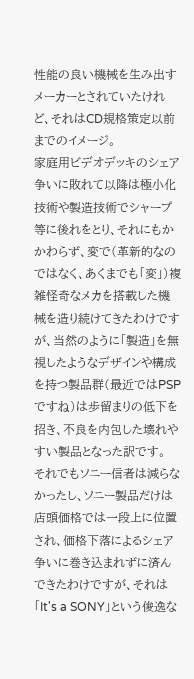性能の良い機械を生み出すメーカーとされていたけれど、それはCD規格策定以前までのイメージ。
家庭用ビデオデッキのシェア争いに敗れて以降は極小化技術や製造技術でシャープ等に後れをとり、それにもかかわらず、変で(革新的なのではなく、あくまでも「変」)複雑怪奇なメカを搭載した機械を造り続けてきたわけですが、当然のように「製造」を無視したようなデザインや構成を持つ製品群(最近ではPSPですね)は歩留まりの低下を招き、不良を内包した壊れやすい製品となった訳です。
それでもソニー信者は減らなかったし、ソニー製品だけは店頭価格では一段上に位置され、価格下落によるシェア争いに巻き込まれずに済んできたわけですが、それは「It's a SONY」という俊逸な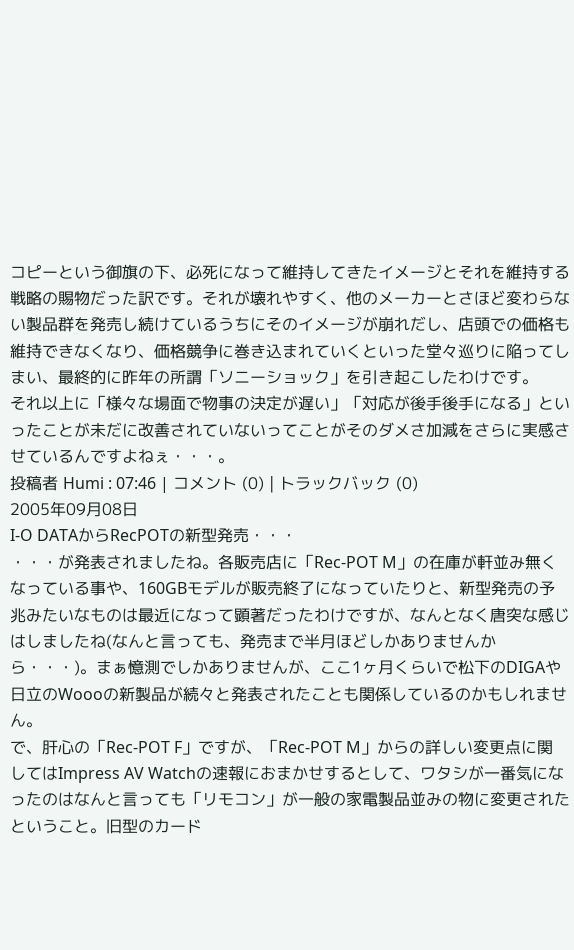コピーという御旗の下、必死になって維持してきたイメージとそれを維持する戦略の賜物だった訳です。それが壊れやすく、他のメーカーとさほど変わらない製品群を発売し続けているうちにそのイメージが崩れだし、店頭での価格も維持できなくなり、価格競争に巻き込まれていくといった堂々巡りに陥ってしまい、最終的に昨年の所謂「ソニーショック」を引き起こしたわけです。
それ以上に「様々な場面で物事の決定が遅い」「対応が後手後手になる」といったことが未だに改善されていないってことがそのダメさ加減をさらに実感させているんですよねぇ・・・。
投稿者 Humi : 07:46 | コメント (0) | トラックバック (0)
2005年09月08日
I-O DATAからRecPOTの新型発売・・・
・・・が発表されましたね。各販売店に「Rec-POT M」の在庫が軒並み無くなっている事や、160GBモデルが販売終了になっていたりと、新型発売の予兆みたいなものは最近になって顕著だったわけですが、なんとなく唐突な感じはしましたね(なんと言っても、発売まで半月ほどしかありませんから・・・)。まぁ憶測でしかありませんが、ここ1ヶ月くらいで松下のDIGAや日立のWoooの新製品が続々と発表されたことも関係しているのかもしれません。
で、肝心の「Rec-POT F」ですが、「Rec-POT M」からの詳しい変更点に関してはImpress AV Watchの速報におまかせするとして、ワタシが一番気になったのはなんと言っても「リモコン」が一般の家電製品並みの物に変更されたということ。旧型のカード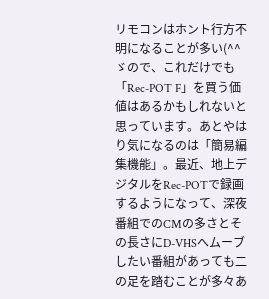リモコンはホント行方不明になることが多い(^^ゞので、これだけでも「Rec-POT F」を買う価値はあるかもしれないと思っています。あとやはり気になるのは「簡易編集機能」。最近、地上デジタルをRec-POTで録画するようになって、深夜番組でのCMの多さとその長さにD-VHSへムーブしたい番組があっても二の足を踏むことが多々あ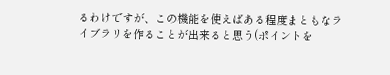るわけですが、この機能を使えばある程度まともなライブラリを作ることが出来ると思う(ポイントを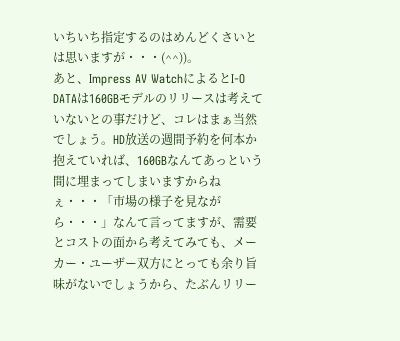いちいち指定するのはめんどくさいとは思いますが・・・(^^))。
あと、Impress AV WatchによるとI-O DATAは160GBモデルのリリースは考えていないとの事だけど、コレはまぁ当然でしょう。HD放送の週間予約を何本か抱えていれば、160GBなんてあっという間に埋まってしまいますからねぇ・・・「市場の様子を見ながら・・・」なんて言ってますが、需要とコストの面から考えてみても、メーカー・ユーザー双方にとっても余り旨味がないでしょうから、たぶんリリー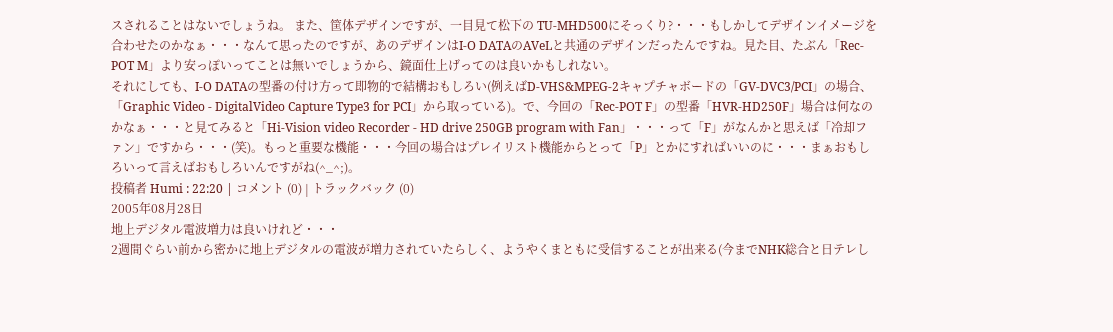スされることはないでしょうね。 また、筐体デザインですが、一目見て松下の TU-MHD500にそっくり?・・・もしかしてデザインイメージを合わせたのかなぁ・・・なんて思ったのですが、あのデザインはI-O DATAのAVeLと共通のデザインだったんですね。見た目、たぶん「Rec-POT M」より安っぽいってことは無いでしょうから、鏡面仕上げってのは良いかもしれない。
それにしても、I-O DATAの型番の付け方って即物的で結構おもしろい(例えばD-VHS&MPEG-2キャプチャボードの「GV-DVC3/PCI」の場合、「Graphic Video - DigitalVideo Capture Type3 for PCI」から取っている)。で、今回の「Rec-POT F」の型番「HVR-HD250F」場合は何なのかなぁ・・・と見てみると「Hi-Vision video Recorder - HD drive 250GB program with Fan」・・・って「F」がなんかと思えば「冷却ファン」ですから・・・(笑)。もっと重要な機能・・・今回の場合はプレイリスト機能からとって「P」とかにすればいいのに・・・まぁおもしろいって言えばおもしろいんですがね(^_^;)。
投稿者 Humi : 22:20 | コメント (0) | トラックバック (0)
2005年08月28日
地上デジタル電波増力は良いけれど・・・
2週間ぐらい前から密かに地上デジタルの電波が増力されていたらしく、ようやくまともに受信することが出来る(今までNHK総合と日テレし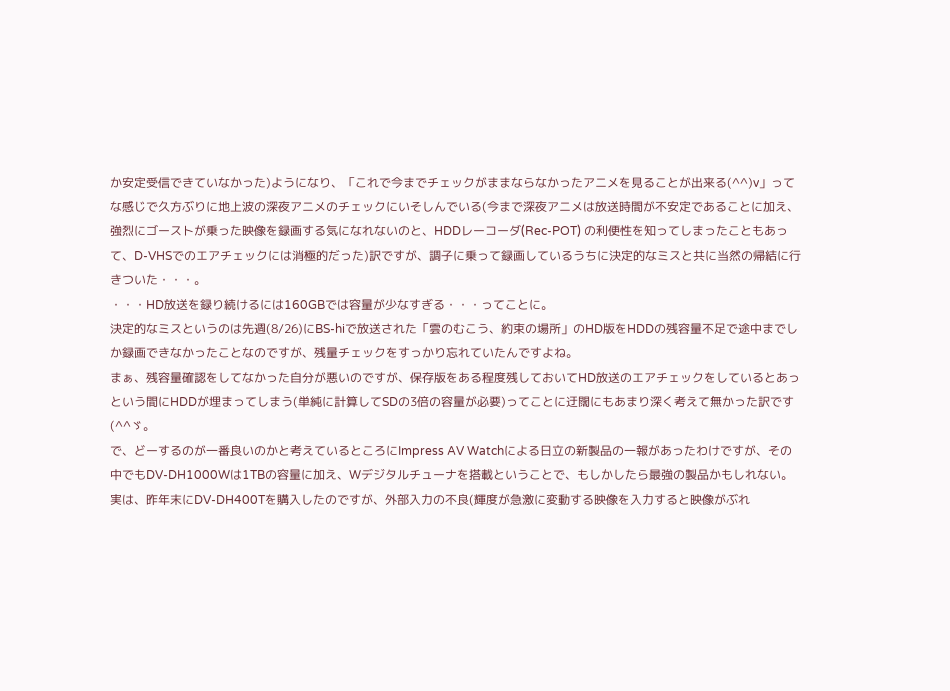か安定受信できていなかった)ようになり、「これで今までチェックがままならなかったアニメを見ることが出来る(^^)v」ってな感じで久方ぶりに地上波の深夜アニメのチェックにいそしんでいる(今まで深夜アニメは放送時間が不安定であることに加え、強烈にゴーストが乗った映像を録画する気になれないのと、HDDレーコーダ(Rec-POT) の利便性を知ってしまったこともあって、D-VHSでのエアチェックには消極的だった)訳ですが、調子に乗って録画しているうちに決定的なミスと共に当然の帰結に行きついた・・・。
・・・HD放送を録り続けるには160GBでは容量が少なすぎる・・・ってことに。
決定的なミスというのは先週(8/26)にBS-hiで放送された「雲のむこう、約束の場所」のHD版をHDDの残容量不足で途中までしか録画できなかったことなのですが、残量チェックをすっかり忘れていたんですよね。
まぁ、残容量確認をしてなかった自分が悪いのですが、保存版をある程度残しておいてHD放送のエアチェックをしているとあっという間にHDDが埋まってしまう(単純に計算してSDの3倍の容量が必要)ってことに迂闊にもあまり深く考えて無かった訳です(^^ゞ。
で、どーするのが一番良いのかと考えているところにImpress AV Watchによる日立の新製品の一報があったわけですが、その中でもDV-DH1000Wは1TBの容量に加え、Wデジタルチューナを搭載ということで、もしかしたら最強の製品かもしれない。
実は、昨年末にDV-DH400Tを購入したのですが、外部入力の不良(輝度が急激に変動する映像を入力すると映像がぶれ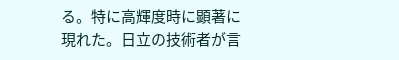る。特に高輝度時に顕著に現れた。日立の技術者が言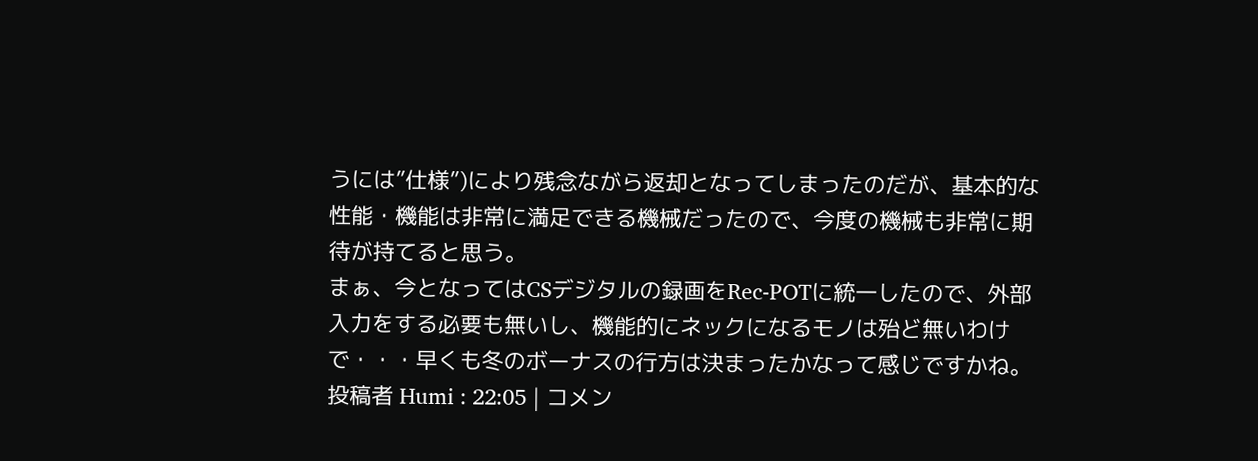うには”仕様”)により残念ながら返却となってしまったのだが、基本的な性能・機能は非常に満足できる機械だったので、今度の機械も非常に期待が持てると思う。
まぁ、今となってはCSデジタルの録画をRec-POTに統一したので、外部入力をする必要も無いし、機能的にネックになるモノは殆ど無いわけで・・・早くも冬のボーナスの行方は決まったかなって感じですかね。
投稿者 Humi : 22:05 | コメン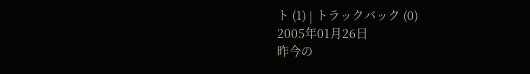ト (1) | トラックバック (0)
2005年01月26日
昨今の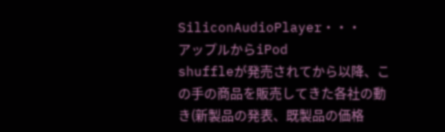SiliconAudioPlayer・・・
アップルからiPod
shuffleが発売されてから以降、この手の商品を販売してきた各社の動き(新製品の発表、既製品の価格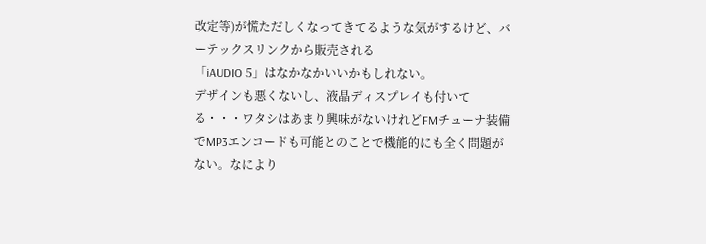改定等)が慌ただしくなってきてるような気がするけど、バーテックスリンクから販売される
「iAUDIO 5」はなかなかいいかもしれない。
デザインも悪くないし、液晶ディスプレイも付いてる・・・ワタシはあまり興味がないけれどFMチューナ装備でMP3エンコードも可能とのことで機能的にも全く問題がない。なにより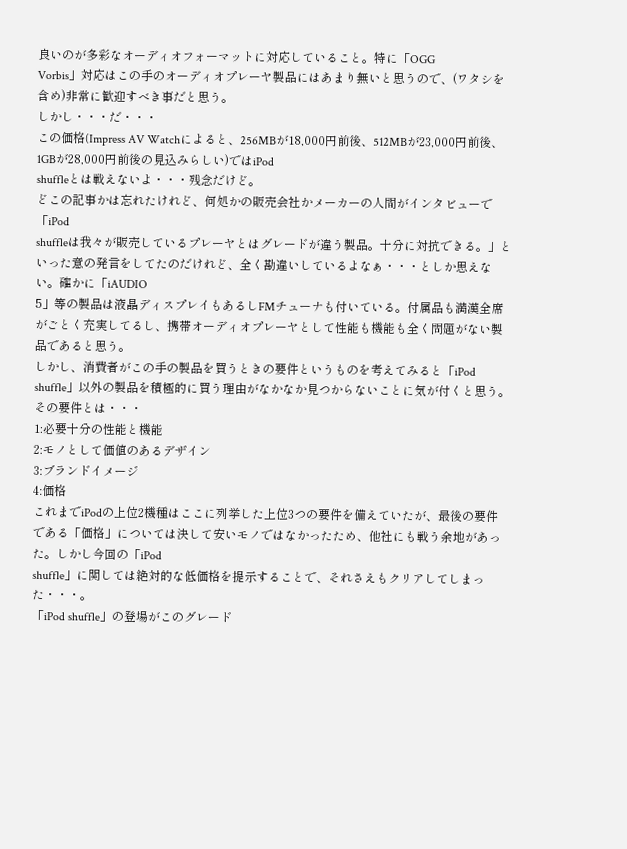良いのが多彩なオーディオフォーマットに対応していること。特に「OGG
Vorbis」対応はこの手のオーディオプレーヤ製品にはあまり無いと思うので、(ワタシを含め)非常に歓迎すべき事だと思う。
しかし・・・だ・・・
この価格(Impress AV Watchによると、256MBが18,000円前後、512MBが23,000円前後、1GBが28,000円前後の見込みらしい)ではiPod
shuffleとは戦えないよ・・・残念だけど。
どこの記事かは忘れたけれど、何処かの販売会社かメーカーの人間がインタビューで「iPod
shuffleは我々が販売しているプレーヤとはグレードが違う製品。十分に対抗できる。」といった意の発言をしてたのだけれど、全く勘違いしているよなぁ・・・としか思えない。確かに「iAUDIO
5」等の製品は液晶ディスプレイもあるしFMチューナも付いている。付属品も満漢全席がごとく充実してるし、携帯オーディオプレーヤとして性能も機能も全く問題がない製品であると思う。
しかし、消費者がこの手の製品を買うときの要件というものを考えてみると「iPod shuffle」以外の製品を積極的に買う理由がなかなか見つからないことに気が付くと思う。
その要件とは・・・
1:必要十分の性能と機能
2:モノとして価値のあるデザイン
3:ブランドイメージ
4:価格
これまでiPodの上位2機種はここに列挙した上位3つの要件を備えていたが、最後の要件である「価格」については決して安いモノではなかったため、他社にも戦う余地があった。しかし今回の「iPod
shuffle」に関しては絶対的な低価格を提示することで、それさえもクリアしてしまった・・・。
「iPod shuffle」の登場がこのグレード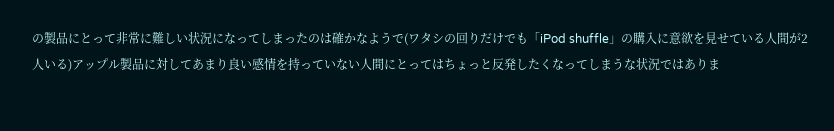の製品にとって非常に難しい状況になってしまったのは確かなようで(ワタシの回りだけでも「iPod shuffle」の購入に意欲を見せている人間が2人いる)アップル製品に対してあまり良い感情を持っていない人間にとってはちょっと反発したくなってしまうな状況ではありま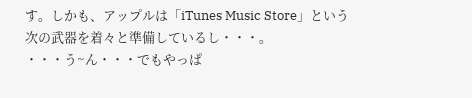す。しかも、アップルは「iTunes Music Store」という次の武器を着々と準備しているし・・・。
・・・う~ん・・・でもやっぱ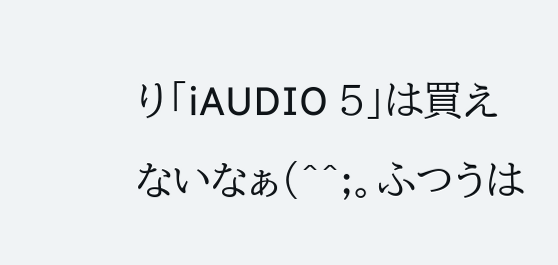り「iAUDIO 5」は買えないなぁ(^^;。ふつうは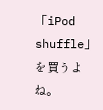「iPod shuffle」を買うよね。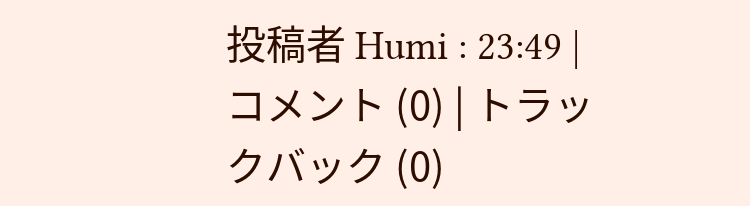投稿者 Humi : 23:49 | コメント (0) | トラックバック (0)